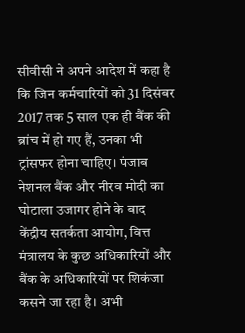सीवीसी ने अपने आदेश में कहा है कि जिन कर्मचारियों को 31 दिसंबर 2017 तक 5 साल एक ही बैंक की ब्रांच में हो गए हैं, उनका भी ट्रांसफर होना चाहिए। पंजाब नेशनल बैंक और नीरव मोदी का घोटाला उजागर होने के बाद केंद्रीय सतर्कता आयोग, वित्त मंत्रालय के कुछ अधिकारियों और बैंक के अधिकारियों पर शिकंजा कसने जा रहा है। अभी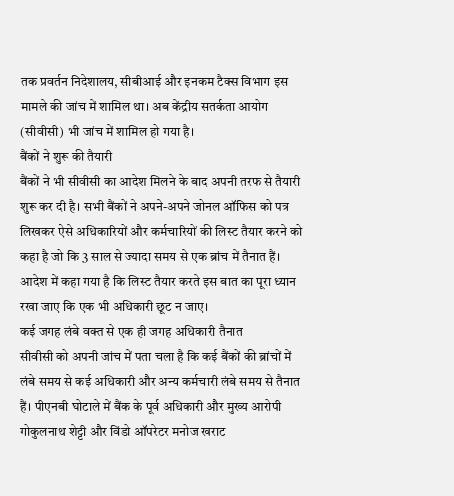तक प्रवर्तन निदेशालय, सीबीआई और इनकम टैक्स विभाग इस मामले की जांच में शामिल था। अब केंद्रीय सतर्कता आयोग (सीवीसी) भी जांच में शामिल हो गया है।
बैंकों ने शुरू की तैयारी
बैंकों ने भी सीवीसी का आदेश मिलने के बाद अपनी तरफ से तैयारी शुरू कर दी है। सभी बैंकों ने अपने-अपने जोनल ऑफिस को पत्र लिखकर ऐसे अधिकारियों और कर्मचारियों की लिस्ट तैयार करने को कहा है जो कि 3 साल से ज्यादा समय से एक ब्रांच में तैनात हैं। आदेश में कहा गया है कि लिस्ट तैयार करते इस बात का पूरा ध्यान रखा जाए कि एक भी अधिकारी छूट न जाए।
कई जगह लंबे वक्त से एक ही जगह अधिकारी तैनात
सीवीसी को अपनी जांच में पता चला है कि कई बैंकों की ब्रांचों में लंबे समय से कई अधिकारी और अन्य कर्मचारी लंबे समय से तैनात हैं। पीएनबी घोटाले में बैंक के पूर्व अधिकारी और मुख्य आरोपी गोकुलनाथ शेट्टी और विंडो ऑपरेटर मनोज खराट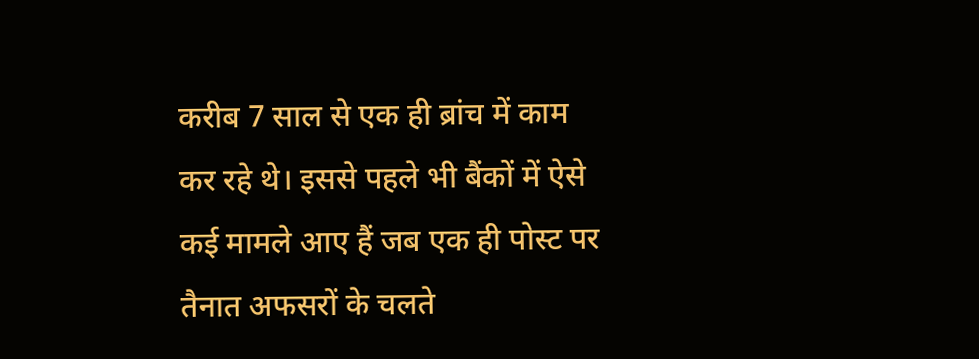करीब 7 साल से एक ही ब्रांच में काम कर रहे थे। इससे पहले भी बैंकों में ऐसे कई मामले आए हैं जब एक ही पोस्ट पर तैनात अफसरों के चलते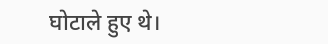घोटाले हुए थे।